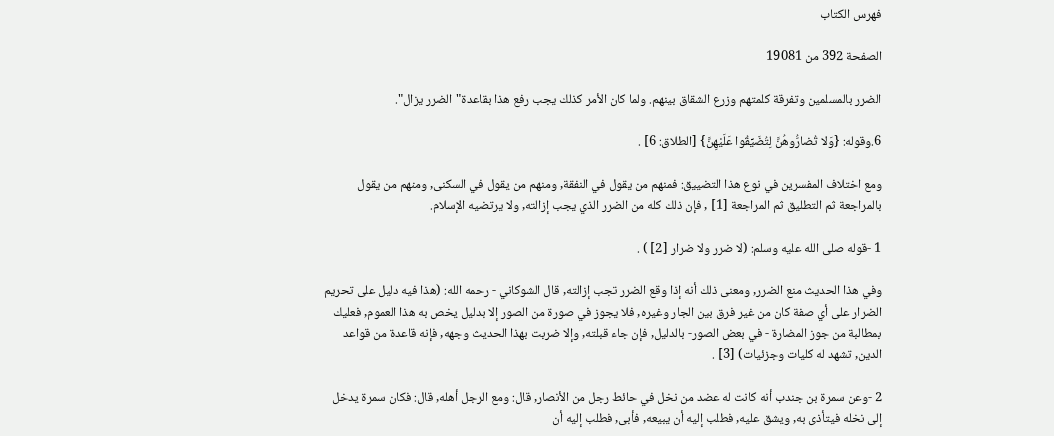فهرس الكتاب

الصفحة 392 من 19081

الضرر بالمسلمين وتفرقة كلمتهم وزرع الشقاق بينهم. ولما كان الأمر كذلك يجب رفع هذا بقاعدة"الضرر يزال".

6.وقوله: {وَلا تُضارُّوهُنَّ لِتُضَيِّقُوا عَلَيْهِنَّ} [الطلاق: 6] .

ومع اختلاف المفسرين في نوع هذا التضييق: فمنهم من يقول في النفقة, ومنهم من يقول في السكنى, ومنهم من يقول بالمراجعة ثم التطليق ثم المراجعة [1] , فإن ذلك كله من الضرر الذي يجب إزالته, ولا يرتضيه الإسلام.

1 -قوله صلى الله عليه وسلم: (لا ضرر ولا ضرار [2] ) .

وفي هذا الحديث منع الضرر, ومعنى ذلك أنه إذا وقع الضرر تجب إزالته, قال الشوكاني - رحمه الله: (هذا فيه دليل على تحريم الضرار على أي صفة كان من غير فرق بين الجار وغيره, فلا يجوز في صورة من الصور إلا بدليل يخص به هذا العموم, فعليك بمطالبة من جوز المضارة - في بعض الصور- بالدليل, فإن جاء قبلته, وإلا ضربت بهذا الحديث وجهه, فإنه قاعدة من قواعد الدين, تشهد له كليات وجزئيات) [3] .

2 -وعن سمرة بن جندب أنه كانت له عضد من نخل في حائط رجل من الأنصار, قال: ومع الرجل أهله, قال: فكان سمرة يدخل إلى نخله فيتأذى به, ويشق عليه, فطلب إليه أن يبيعه, فأبى, فطلب إليه أن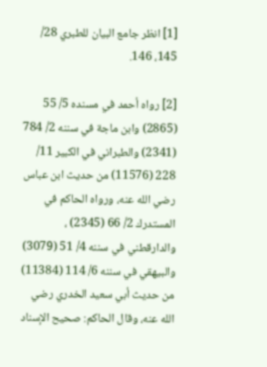[1] انظر جامع البيان للطبري 28/ 145، 146.

[2] رواه أحمد في مسنده 5/ 55 (2865) وابن ماجة في سننه 2/ 784 (2341) والطبراني في الكبير 11/ 228 (11576) من حديث ابن عباس رضي الله عنه، ورواه الحاكم في المستدرك 2/ 66 (2345) ، والدارقطني في سننه 4/ 51 (3079) والبيهقي في سننه 6/ 114 (11384) من حديث أبي سعيد الخدري رضي الله عنه، وقال الحاكم: صحيح الإسناد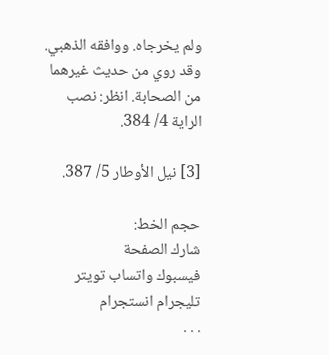ولم يخرجاه. ووافقه الذهبي. وقد روي من حديث غيرهما من الصحابة. انظر: نصب الراية 4/ 384.

[3] نيل الأوطار 5/ 387.

حجم الخط:
شارك الصفحة
فيسبوك واتساب تويتر تليجرام انستجرام
. . .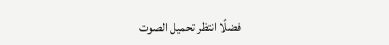فضلًا انتظر تحميل الصوت